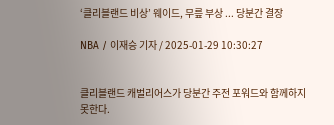‘클리블랜드 비상’ 웨이드, 무릎 부상 ... 당분간 결장

NBA / 이재승 기자 / 2025-01-29 10:30:27


클리블랜드 캐벌리어스가 당분간 주전 포워드와 함께하지 못한다.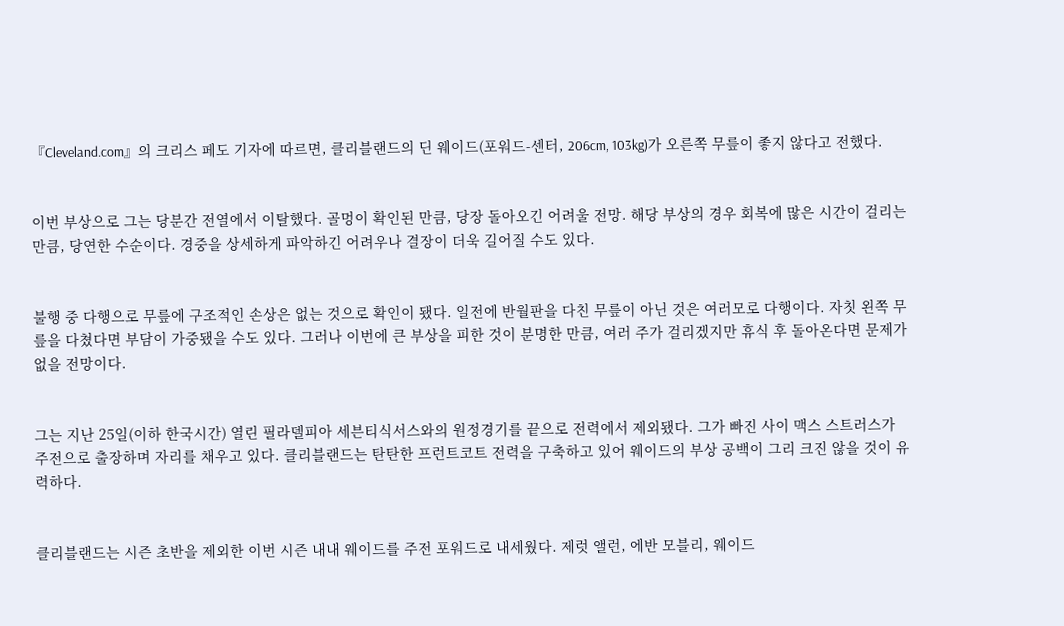『Cleveland.com』의 크리스 페도 기자에 따르면, 클리블랜드의 딘 웨이드(포워드-센터, 206cm, 103kg)가 오른쪽 무릎이 좋지 않다고 전했다.


이번 부상으로 그는 당분간 전열에서 이탈했다. 골멍이 확인된 만큼, 당장 돌아오긴 어려울 전망. 해당 부상의 경우 회복에 많은 시간이 걸리는 만큼, 당연한 수순이다. 경중을 상세하게 파악하긴 어려우나 결장이 더욱 길어질 수도 있다.


불행 중 다행으로 무릎에 구조적인 손상은 없는 것으로 확인이 됐다. 일전에 반월판을 다친 무릎이 아닌 것은 여러모로 다행이다. 자칫 왼쪽 무릎을 다쳤다면 부담이 가중됐을 수도 있다. 그러나 이번에 큰 부상을 피한 것이 분명한 만큼, 여러 주가 걸리겠지만 휴식 후 돌아온다면 문제가 없을 전망이다.


그는 지난 25일(이하 한국시간) 열린 필라델피아 세븐티식서스와의 원정경기를 끝으로 전력에서 제외됐다. 그가 빠진 사이 맥스 스트러스가 주전으로 출장하며 자리를 채우고 있다. 클리블랜드는 탄탄한 프런트코트 전력을 구축하고 있어 웨이드의 부상 공백이 그리 크진 않을 것이 유력하다.


클리블랜드는 시즌 초반을 제외한 이번 시즌 내내 웨이드를 주전 포워드로 내세웠다. 제럿 앨런, 에반 모블리, 웨이드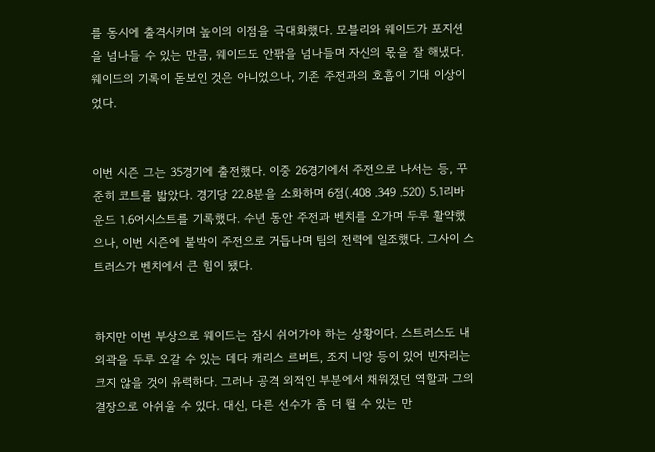를 동시에 출격시키며 높이의 이점을 극대화했다. 모블리와 웨이드가 포지션을 넘나들 수 있는 만큼, 웨이드도 안팎을 넘나들며 자신의 몫을 잘 해냈다. 웨이드의 기록이 돋보인 것은 아니었으나, 기존 주전과의 호흡이 기대 이상이었다.


이번 시즌 그는 35경기에 출전했다. 이중 26경기에서 주전으로 나서는 등, 꾸준히 코트를 밟았다. 경기당 22.8분을 소화하며 6점(.408 .349 .520) 5.1리바운드 1.6어시스트를 기록했다. 수년 동안 주전과 벤치를 오가며 두루 활약했으나, 이번 시즌에 붙박이 주전으로 거듭나며 팀의 전력에 일조했다. 그사이 스트러스가 벤치에서 큰 힘이 됐다.


하지만 이번 부상으로 웨이드는 잠시 쉬어가야 하는 상황이다. 스트러스도 내외곽을 두루 오갈 수 있는 데다 캐리스 르버트, 조지 니앙 등이 있어 빈자리는 크지 않을 것이 유력하다. 그러나 공격 외적인 부분에서 채워졌던 역할과 그의 결장으로 아쉬울 수 있다. 대신, 다른 선수가 좀 더 뛸 수 있는 만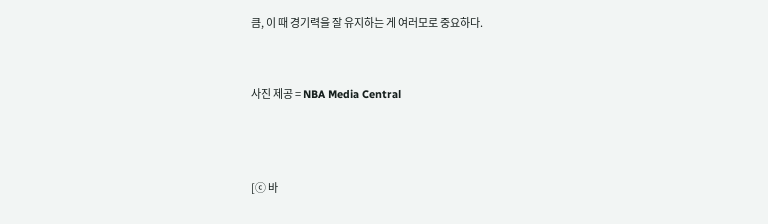큼, 이 때 경기력을 잘 유지하는 게 여러모로 중요하다.


사진 제공 = NBA Media Central



[ⓒ 바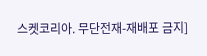스켓코리아. 무단전재-재배포 금지]